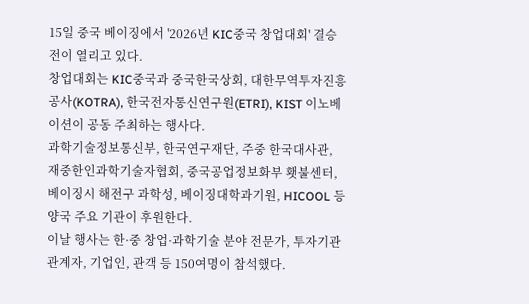15일 중국 베이징에서 '2026년 KIC중국 창업대회' 결승전이 열리고 있다.
창업대회는 KIC중국과 중국한국상회, 대한무역투자진흥공사(KOTRA), 한국전자통신연구원(ETRI), KIST 이노베이션이 공동 주최하는 행사다.
과학기술정보통신부, 한국연구재단, 주중 한국대사관, 재중한인과학기술자협회, 중국공업정보화부 횃불센터, 베이징시 해전구 과학성, 베이징대학과기원, HICOOL 등 양국 주요 기관이 후원한다.
이날 행사는 한·중 창업·과학기술 분야 전문가, 투자기관 관계자, 기업인, 관객 등 150여명이 참석했다.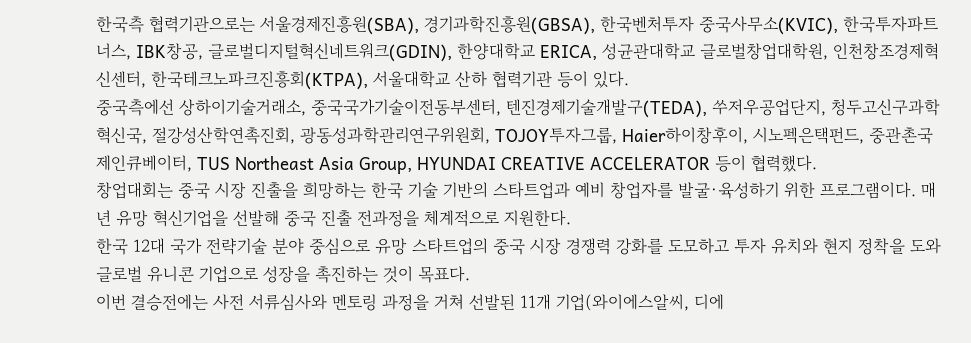한국측 협력기관으로는 서울경제진흥원(SBA), 경기과학진흥원(GBSA), 한국벤처투자 중국사무소(KVIC), 한국투자파트너스, IBK창공, 글로벌디지털혁신네트워크(GDIN), 한양대학교 ERICA, 성균관대학교 글로벌창업대학원, 인천창조경제혁신센터, 한국테크노파크진흥회(KTPA), 서울대학교 산하 협력기관 등이 있다.
중국측에선 상하이기술거래소, 중국국가기술이전동부센터, 텐진경제기술개발구(TEDA), 쑤저우공업단지, 청두고신구과학혁신국, 절강성산학연촉진회, 광동성과학관리연구위원회, TOJOY투자그룹, Haier하이창후이, 시노펙은택펀드, 중관촌국제인큐베이터, TUS Northeast Asia Group, HYUNDAI CREATIVE ACCELERATOR 등이 협력했다.
창업대회는 중국 시장 진출을 희망하는 한국 기술 기반의 스타트업과 예비 창업자를 발굴·육성하기 위한 프로그램이다. 매년 유망 혁신기업을 선발해 중국 진출 전과정을 체계적으로 지원한다.
한국 12대 국가 전략기술 분야 중심으로 유망 스타트업의 중국 시장 경쟁력 강화를 도모하고 투자 유치와 현지 정착을 도와 글로벌 유니콘 기업으로 성장을 촉진하는 것이 목표다.
이번 결승전에는 사전 서류심사와 멘토링 과정을 거쳐 선발된 11개 기업(와이에스알씨, 디에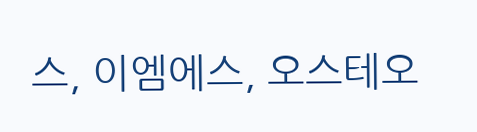스, 이엠에스, 오스테오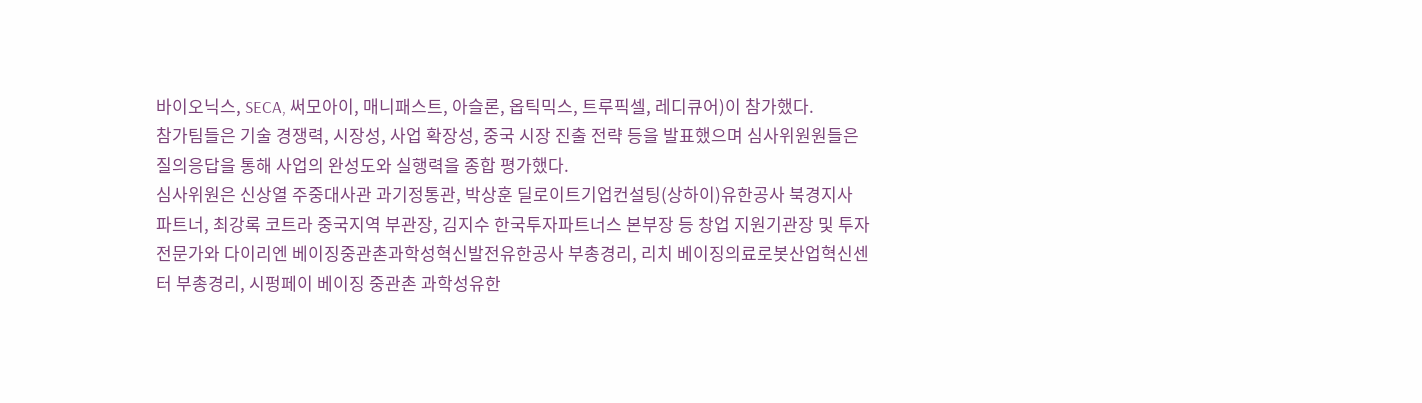바이오닉스, SECA, 써모아이, 매니패스트, 아슬론, 옵틱믹스, 트루픽셀, 레디큐어)이 참가했다.
참가팀들은 기술 경쟁력, 시장성, 사업 확장성, 중국 시장 진출 전략 등을 발표했으며 심사위원원들은 질의응답을 통해 사업의 완성도와 실행력을 종합 평가했다.
심사위원은 신상열 주중대사관 과기정통관, 박상훈 딜로이트기업컨설팅(상하이)유한공사 북경지사 파트너, 최강록 코트라 중국지역 부관장, 김지수 한국투자파트너스 본부장 등 창업 지원기관장 및 투자 전문가와 다이리엔 베이징중관촌과학성혁신발전유한공사 부총경리, 리치 베이징의료로봇산업혁신센터 부총경리, 시펑페이 베이징 중관촌 과학성유한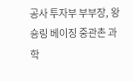공사 투자부 부부장, 왕숑링 베이징 중관촌 과학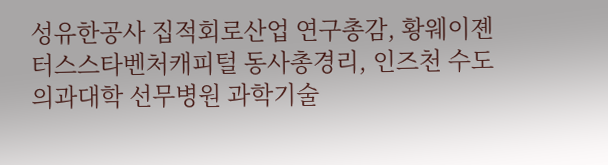성유한공사 집적회로산업 연구총감, 황웨이졘 터스스타벤처캐피털 동사총경리, 인즈천 수도의과대학 선무병원 과학기술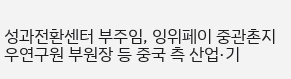성과전환센터 부주임, 잉위페이 중관촌지우연구원 부원장 등 중국 측 산업·기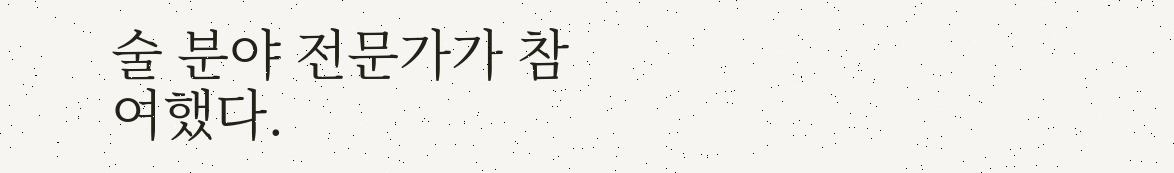술 분야 전문가가 참여했다.